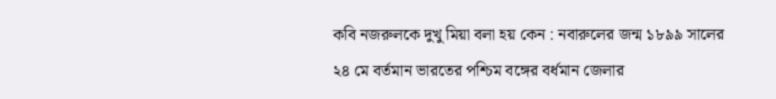কবি নজরুলকে দুখু মিয়া বলা হয় কেন : নবারুলের জন্ম ১৮৯৯ সালের ২৪ মে বর্তমান ভারতের পশ্চিম বঙ্গের বর্ধমান জেলার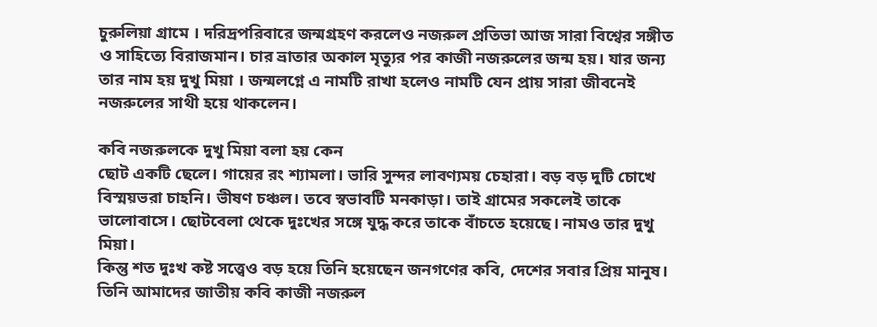চুরুলিয়া গ্রামে । দরিদ্রপরিবারে জন্মগ্রহণ করলেও নজরুল প্রতিভা আজ সারা বিশ্বের সঙ্গীত ও সাহিত্যে বিরাজমান। চার ভ্রাতার অকাল মৃত্যুর পর কাজী নজরুলের জন্ম হয়। যার জন্য তার নাম হয় দুখু মিয়া । জন্মলগ্নে এ নামটি রাখা হলেও নামটি যেন প্রায় সারা জীবনেই নজরুলের সাথী হয়ে থাকলেন।

কবি নজরুলকে দুখু মিয়া বলা হয় কেন
ছোট একটি ছেলে। গায়ের রং শ্যামলা। ভারি সুন্দর লাবণ্যময় চেহারা। বড় বড় দুটি চোখে বিস্ময়ভরা চাহনি। ভীষণ চঞ্চল। তবে স্বভাবটি মনকাড়া। তাই গ্রামের সকলেই তাকে ভালোবাসে। ছোটবেলা থেকে দুঃখের সঙ্গে যুদ্ধ করে তাকে বাঁচতে হয়েছে। নামও তার দুখু মিয়া।
কিন্তু শত দুঃখ কষ্ট সত্ত্বেও বড় হয়ে তিনি হয়েছেন জনগণের কবি, দেশের সবার প্রিয় মানুষ। তিনি আমাদের জাতীয় কবি কাজী নজরুল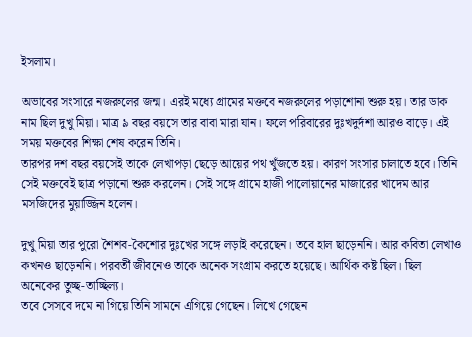ইসলাম।

অভাবের সংসারে নজরুলের জন্ম। এরই মধ্যে গ্রামের মক্তবে নজরুলের পড়াশোনা শুরু হয়। তার ডাক নাম ছিল দুখু মিয়া। মাত্র ৯ বছর বয়সে তার বাবা মারা যান। ফলে পরিবারের দুঃখদুর্দশা আরও বাড়ে। এই সময় মক্তবের শিক্ষা শেষ করেন তিনি।
তারপর দশ বছর বয়সেই তাকে লেখাপড়া ছেড়ে আয়ের পথ খুঁজতে হয়। কারণ সংসার চালাতে হবে। তিনি সেই মক্তবেই ছাত্র পড়ানো শুরু করলেন। সেই সঙ্গে গ্রামে হাজী পালোয়ানের মাজারের খাদেম আর মসজিদের মুয়াজ্জিন হলেন।

দুখু মিয়া তার পুরো শৈশব-কৈশোর দুঃখের সঙ্গে লড়াই করেছেন। তবে হাল ছাড়েননি। আর কবিতা লেখাও কখনও ছাড়েননি। পরবর্তী জীবনেও তাকে অনেক সংগ্রাম করতে হয়েছে। আর্থিক কষ্ট ছিল। ছিল অনেকের তুচ্ছ-তাচ্ছিল্য।
তবে সেসবে দমে না গিয়ে তিনি সামনে এগিয়ে গেছেন। লিখে গেছেন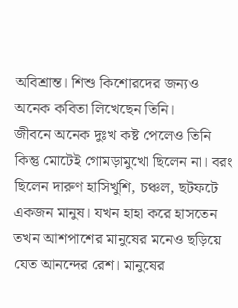অবিশ্রান্ত। শিশু কিশোরদের জন্যও অনেক কবিতা লিখেছেন তিনি।
জীবনে অনেক দুঃখ কষ্ট পেলেও তিনি কিন্তু মোটেই গোমড়ামুখো ছিলেন না। বরং ছিলেন দারুণ হাসিখুশি, চঞ্চল, ছটফটে একজন মানুষ। যখন হাহা করে হাসতেন তখন আশপাশের মানুষের মনেও ছড়িয়ে যেত আনন্দের রেশ। মানুষের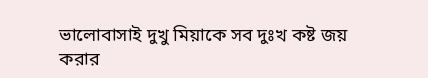ভালোবাসাই দুখু মিয়াকে সব দুঃখ কষ্ট জয় করার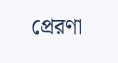প্রেরণা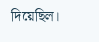দিয়েছিল।